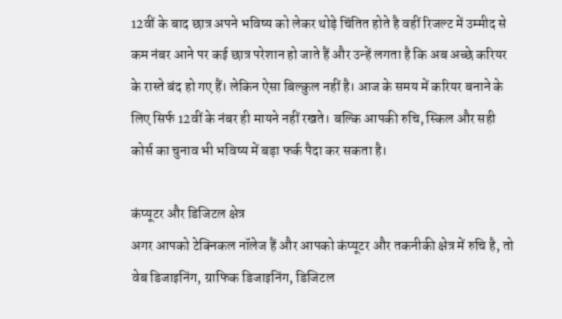12वीं के बाद छात्र अपने भविष्य को लेकर थोड़े चिंतित होते है वहीं रिजल्ट में उम्मीद से कम नंबर आने पर कई छात्र परेशान हो जाते हैं और उन्हें लगता है कि अब अच्छे करियर के रास्ते बंद हो गए हैं। लेकिन ऐसा बिल्कुल नहीं है। आज के समय में करियर बनाने के लिए सिर्फ 12वीं के नंबर ही मायने नहीं रखते। बल्कि आपकी रुचि, स्किल और सही कोर्स का चुनाव भी भविष्य में बड़ा फर्क पैदा कर सकता है।

कंप्यूटर और डिजिटल क्षेत्र
अगर आपको टेक्निकल नॉलेज हैं और आपको कंप्यूटर और तकनीकी क्षेत्र में रुचि है, तो वेब डिजाइनिंग, ग्राफिक डिजाइनिंग, डिजिटल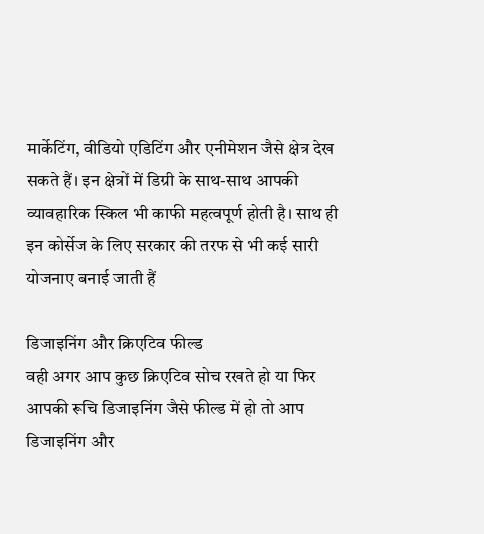मार्केटिंग, वीडियो एडिटिंग और एनीमेशन जैसे क्षेत्र देख सकते हैं। इन क्षेत्रों में डिग्री के साथ-साथ आपकी व्यावहारिक स्किल भी काफी महत्वपूर्ण होती है। साथ ही इन कोर्सेज के लिए सरकार की तरफ से भी कई सारी योजनाए बनाई जाती हैं

डिजाइनिंग और क्रिएटिव फील्ड
वही अगर आप कुछ क्रिएटिव सोच रखते हो या फिर आपकी रूचि डिजाइनिंग जैसे फील्ड में हो तो आप डिजाइनिंग और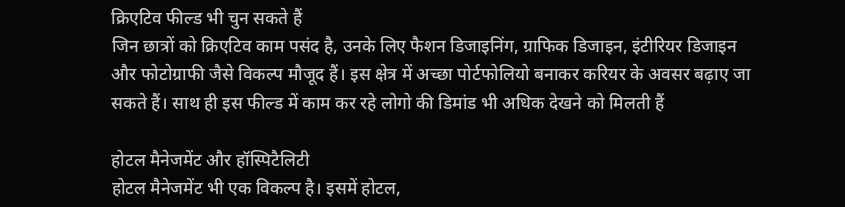क्रिएटिव फील्ड भी चुन सकते हैं
जिन छात्रों को क्रिएटिव काम पसंद है, उनके लिए फैशन डिजाइनिंग, ग्राफिक डिजाइन, इंटीरियर डिजाइन और फोटोग्राफी जैसे विकल्प मौजूद हैं। इस क्षेत्र में अच्छा पोर्टफोलियो बनाकर करियर के अवसर बढ़ाए जा सकते हैं। साथ ही इस फील्ड में काम कर रहे लोगो की डिमांड भी अधिक देखने को मिलती हैं

होटल मैनेजमेंट और हॉस्पिटैलिटी
होटल मैनेजमेंट भी एक विकल्प है। इसमें होटल,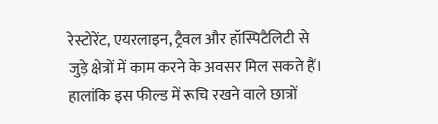रेस्टोरेंट, एयरलाइन, ट्रैवल और हॉस्पिटैलिटी से जुड़े क्षेत्रों में काम करने के अवसर मिल सकते हैं। हालांकि इस फील्ड में रूचि रखने वाले छात्रों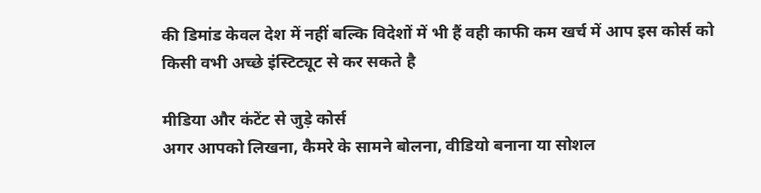की डिमांड केवल देश में नहीं बल्कि विदेशों में भी हैं वही काफी कम खर्च में आप इस कोर्स को किसी वभी अच्छे इंस्टिट्यूट से कर सकते है

मीडिया और कंटेंट से जुड़े कोर्स
अगर आपको लिखना, कैमरे के सामने बोलना, वीडियो बनाना या सोशल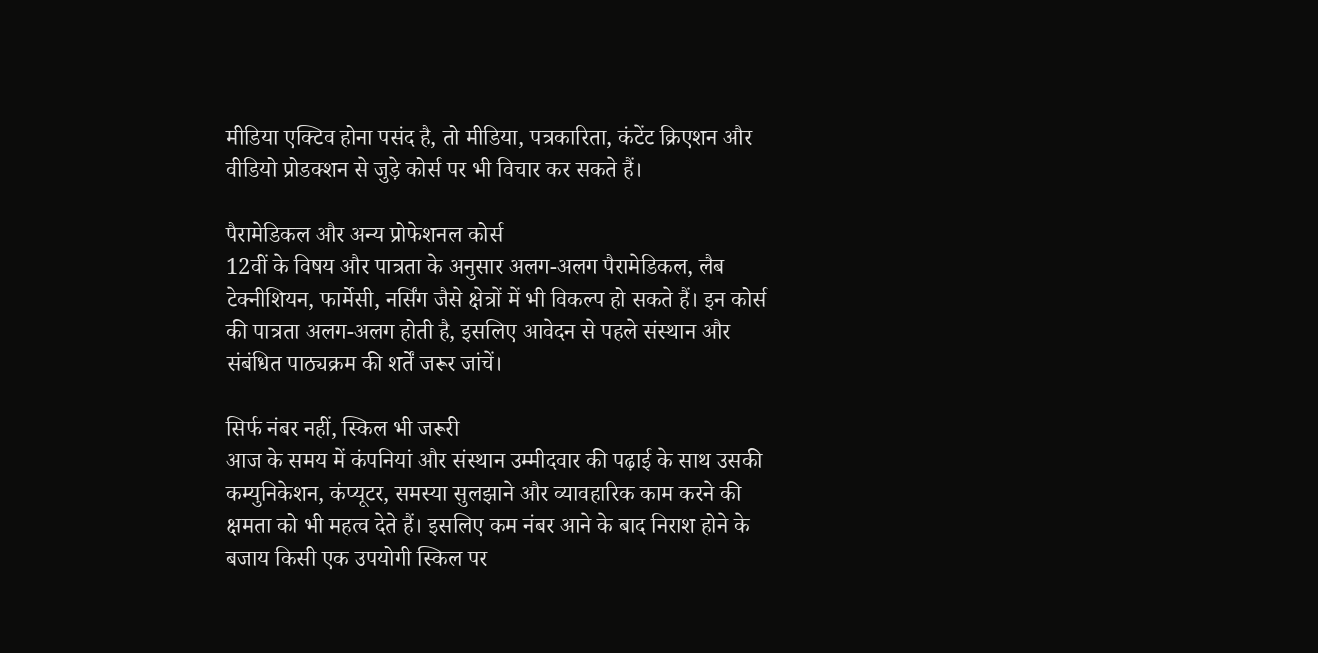मीडिया एक्टिव होना पसंद है, तो मीडिया, पत्रकारिता, कंटेंट क्रिएशन और वीडियो प्रोडक्शन से जुड़े कोर्स पर भी विचार कर सकते हैं।

पैरामेडिकल और अन्य प्रोफेशनल कोर्स
12वीं के विषय और पात्रता के अनुसार अलग-अलग पैरामेडिकल, लैब टेक्नीशियन, फार्मेसी, नर्सिंग जैसे क्षेत्रों में भी विकल्प हो सकते हैं। इन कोर्स की पात्रता अलग-अलग होती है, इसलिए आवेदन से पहले संस्थान और संबंधित पाठ्यक्रम की शर्तें जरूर जांचें।

सिर्फ नंबर नहीं, स्किल भी जरूरी
आज के समय में कंपनियां और संस्थान उम्मीदवार की पढ़ाई के साथ उसकी कम्युनिकेशन, कंप्यूटर, समस्या सुलझाने और व्यावहारिक काम करने की क्षमता को भी महत्व देते हैं। इसलिए कम नंबर आने के बाद निराश होने के बजाय किसी एक उपयोगी स्किल पर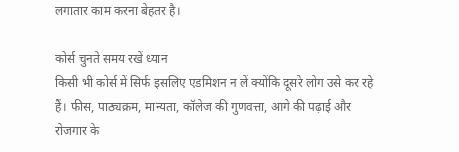लगातार काम करना बेहतर है।

कोर्स चुनते समय रखें ध्यान
किसी भी कोर्स में सिर्फ इसलिए एडमिशन न लें क्योंकि दूसरे लोग उसे कर रहे हैं। फीस, पाठ्यक्रम, मान्यता, कॉलेज की गुणवत्ता, आगे की पढ़ाई और रोजगार के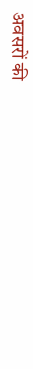अवसरों की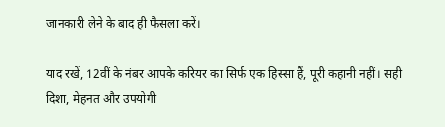जानकारी लेने के बाद ही फैसला करें।

याद रखें, 12वीं के नंबर आपके करियर का सिर्फ एक हिस्सा हैं, पूरी कहानी नहीं। सही दिशा, मेहनत और उपयोगी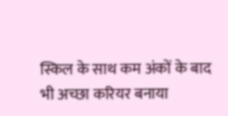स्किल के साथ कम अंकों के बाद भी अच्छा करियर बनाया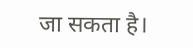जा सकता है।